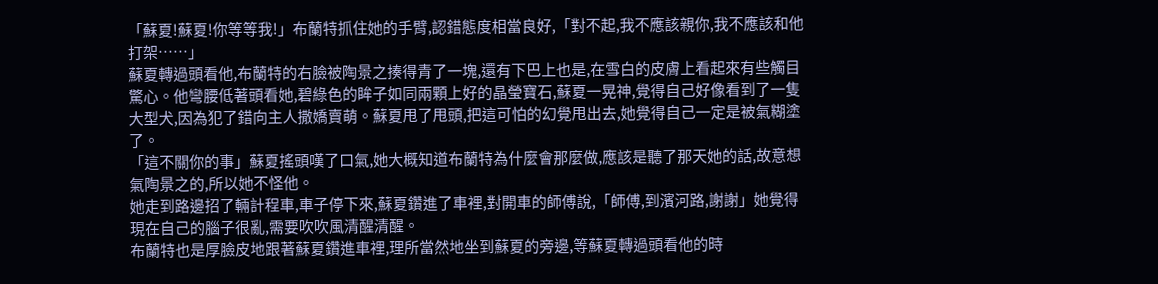「蘇夏!蘇夏!你等等我!」布蘭特抓住她的手臂,認錯態度相當良好,「對不起,我不應該親你,我不應該和他打架……」
蘇夏轉過頭看他,布蘭特的右臉被陶景之揍得青了一塊,還有下巴上也是,在雪白的皮膚上看起來有些觸目驚心。他彎腰低著頭看她,碧綠色的眸子如同兩顆上好的晶瑩寶石,蘇夏一晃神,覺得自己好像看到了一隻大型犬,因為犯了錯向主人撒嬌賣萌。蘇夏甩了甩頭,把這可怕的幻覺甩出去,她覺得自己一定是被氣糊塗了。
「這不關你的事」蘇夏搖頭嘆了口氣,她大概知道布蘭特為什麼會那麼做,應該是聽了那天她的話,故意想氣陶景之的,所以她不怪他。
她走到路邊招了輛計程車,車子停下來,蘇夏鑽進了車裡,對開車的師傅說,「師傅,到濱河路,謝謝」她覺得現在自己的腦子很亂,需要吹吹風清醒清醒。
布蘭特也是厚臉皮地跟著蘇夏鑽進車裡,理所當然地坐到蘇夏的旁邊,等蘇夏轉過頭看他的時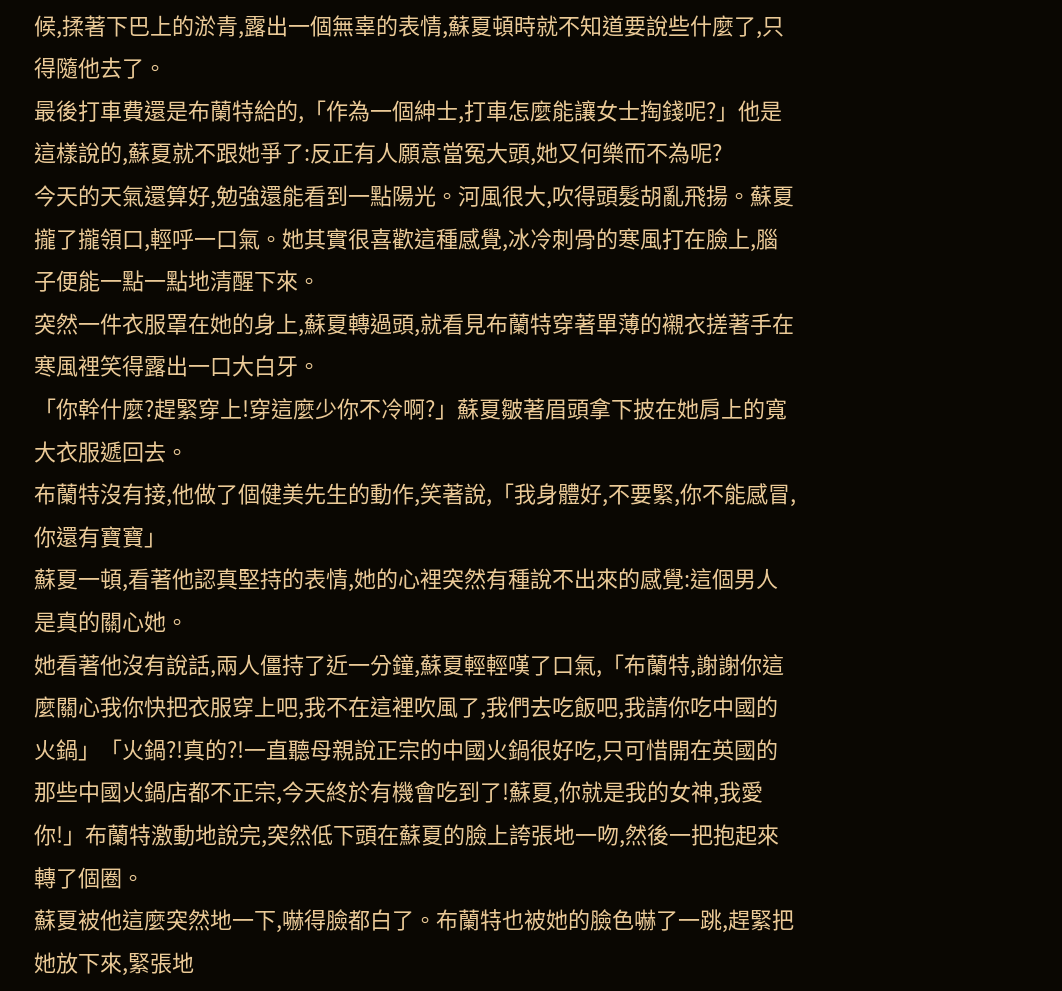候,揉著下巴上的淤青,露出一個無辜的表情,蘇夏頓時就不知道要說些什麼了,只得隨他去了。
最後打車費還是布蘭特給的,「作為一個紳士,打車怎麼能讓女士掏錢呢?」他是這樣說的,蘇夏就不跟她爭了:反正有人願意當冤大頭,她又何樂而不為呢?
今天的天氣還算好,勉強還能看到一點陽光。河風很大,吹得頭髮胡亂飛揚。蘇夏攏了攏領口,輕呼一口氣。她其實很喜歡這種感覺,冰冷刺骨的寒風打在臉上,腦子便能一點一點地清醒下來。
突然一件衣服罩在她的身上,蘇夏轉過頭,就看見布蘭特穿著單薄的襯衣搓著手在寒風裡笑得露出一口大白牙。
「你幹什麼?趕緊穿上!穿這麼少你不冷啊?」蘇夏皺著眉頭拿下披在她肩上的寬大衣服遞回去。
布蘭特沒有接,他做了個健美先生的動作,笑著說,「我身體好,不要緊,你不能感冒,你還有寶寶」
蘇夏一頓,看著他認真堅持的表情,她的心裡突然有種說不出來的感覺:這個男人是真的關心她。
她看著他沒有說話,兩人僵持了近一分鐘,蘇夏輕輕嘆了口氣,「布蘭特,謝謝你這麼關心我你快把衣服穿上吧,我不在這裡吹風了,我們去吃飯吧,我請你吃中國的火鍋」「火鍋?!真的?!一直聽母親說正宗的中國火鍋很好吃,只可惜開在英國的那些中國火鍋店都不正宗,今天終於有機會吃到了!蘇夏,你就是我的女神,我愛你!」布蘭特激動地說完,突然低下頭在蘇夏的臉上誇張地一吻,然後一把抱起來轉了個圈。
蘇夏被他這麼突然地一下,嚇得臉都白了。布蘭特也被她的臉色嚇了一跳,趕緊把她放下來,緊張地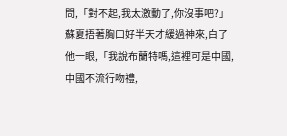問,「對不起,我太激動了,你沒事吧?」
蘇夏捂著胸口好半天才緩過神來,白了他一眼,「我說布蘭特嗎,這裡可是中國,中國不流行吻禮,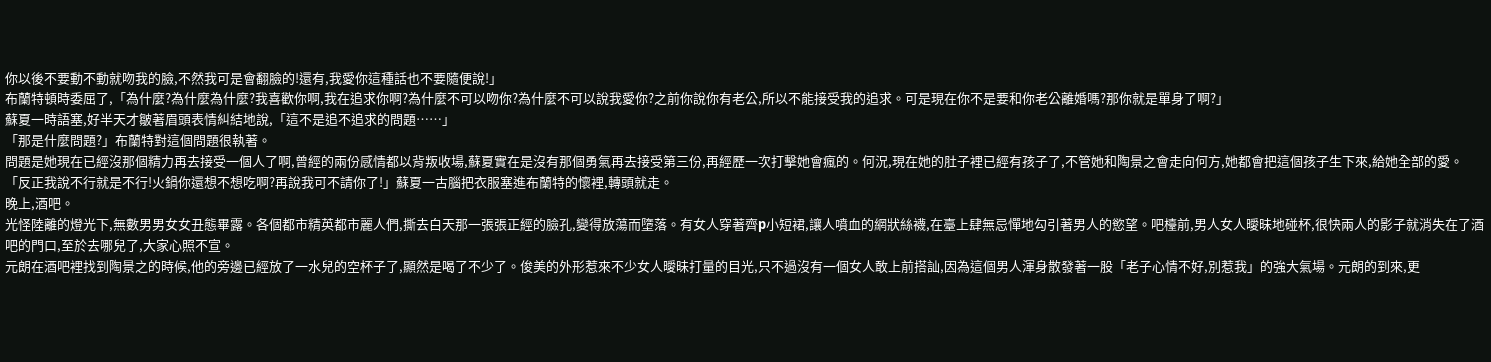你以後不要動不動就吻我的臉,不然我可是會翻臉的!還有,我愛你這種話也不要隨便說!」
布蘭特頓時委屈了,「為什麼?為什麼為什麼?我喜歡你啊,我在追求你啊?為什麼不可以吻你?為什麼不可以說我愛你?之前你說你有老公,所以不能接受我的追求。可是現在你不是要和你老公離婚嗎?那你就是單身了啊?」
蘇夏一時語塞,好半天才皺著眉頭表情糾結地說,「這不是追不追求的問題……」
「那是什麼問題?」布蘭特對這個問題很執著。
問題是她現在已經沒那個精力再去接受一個人了啊,曾經的兩份感情都以背叛收場,蘇夏實在是沒有那個勇氣再去接受第三份,再經歷一次打擊她會瘋的。何況,現在她的肚子裡已經有孩子了,不管她和陶景之會走向何方,她都會把這個孩子生下來,給她全部的愛。
「反正我說不行就是不行!火鍋你還想不想吃啊?再說我可不請你了!」蘇夏一古腦把衣服塞進布蘭特的懷裡,轉頭就走。
晚上,酒吧。
光怪陸離的燈光下,無數男男女女丑態畢露。各個都市精英都市麗人們,撕去白天那一張張正經的臉孔,變得放蕩而墮落。有女人穿著齊p小短裙,讓人噴血的網狀絲襪,在臺上肆無忌憚地勾引著男人的慾望。吧檯前,男人女人曖昧地碰杯,很快兩人的影子就消失在了酒吧的門口,至於去哪兒了,大家心照不宣。
元朗在酒吧裡找到陶景之的時候,他的旁邊已經放了一水兒的空杯子了,顯然是喝了不少了。俊美的外形惹來不少女人曖昧打量的目光,只不過沒有一個女人敢上前搭訕,因為這個男人渾身散發著一股「老子心情不好,別惹我」的強大氣場。元朗的到來,更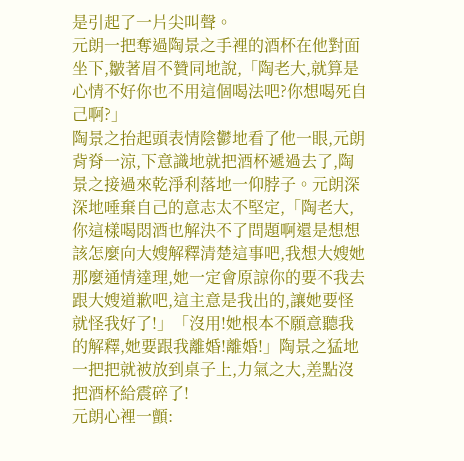是引起了一片尖叫聲。
元朗一把奪過陶景之手裡的酒杯在他對面坐下,皺著眉不贊同地說,「陶老大,就算是心情不好你也不用這個喝法吧?你想喝死自己啊?」
陶景之抬起頭表情陰鬱地看了他一眼,元朗背脊一涼,下意識地就把酒杯遞過去了,陶景之接過來乾淨利落地一仰脖子。元朗深深地唾棄自己的意志太不堅定,「陶老大,你這樣喝悶酒也解決不了問題啊還是想想該怎麼向大嫂解釋清楚這事吧,我想大嫂她那麼通情達理,她一定會原諒你的要不我去跟大嫂道歉吧,這主意是我出的,讓她要怪就怪我好了!」「沒用!她根本不願意聽我的解釋,她要跟我離婚!離婚!」陶景之猛地一把把就被放到桌子上,力氣之大,差點沒把酒杯給震碎了!
元朗心裡一顫: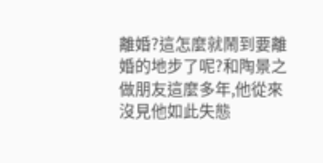離婚?這怎麼就鬧到要離婚的地步了呢?和陶景之做朋友這麼多年,他從來沒見他如此失態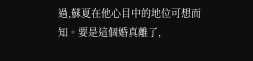過,蘇夏在他心目中的地位可想而知。要是這個婚真離了,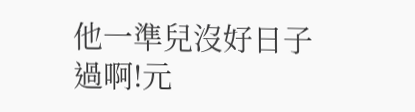他一準兒沒好日子過啊!元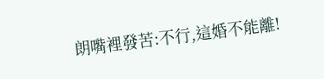朗嘴裡發苦:不行,這婚不能離!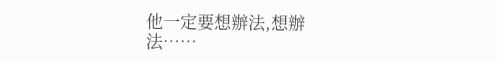他一定要想辦法,想辦法……